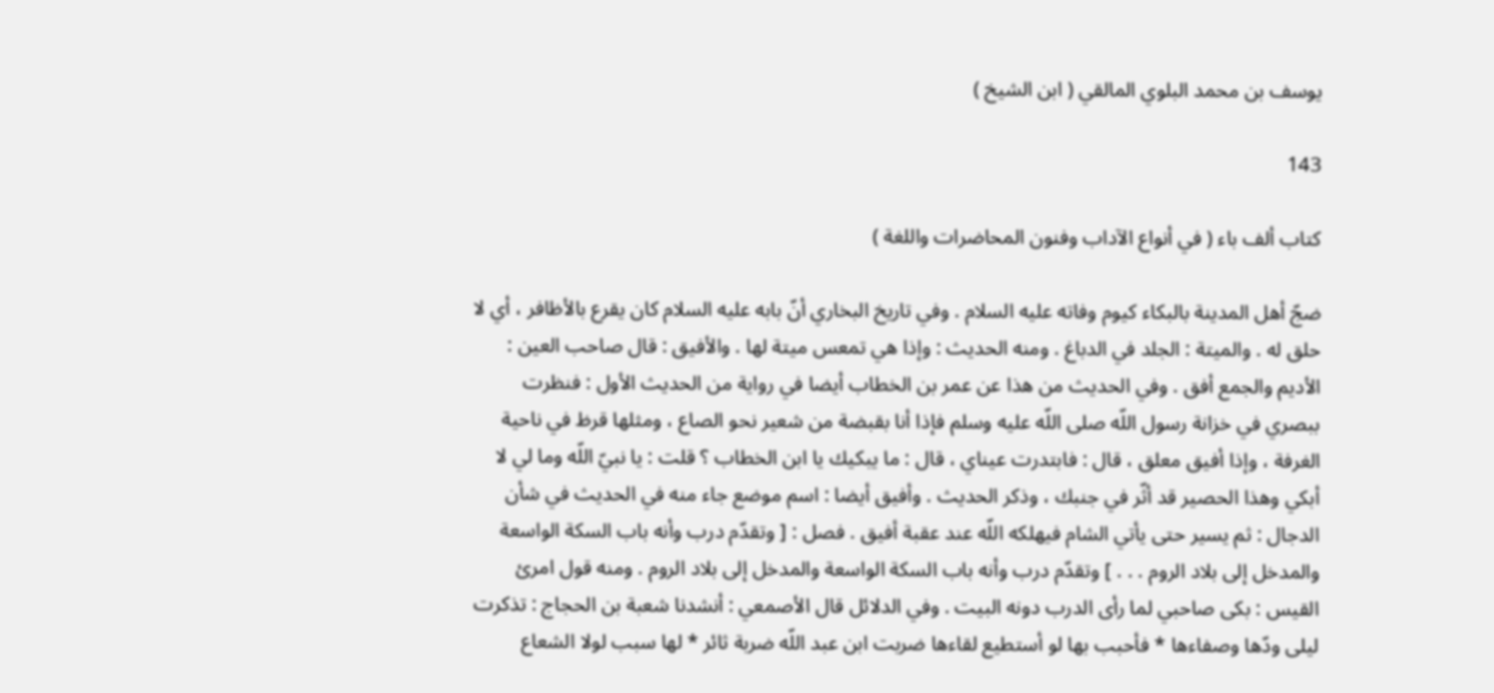يوسف بن محمد البلوي المالقي ( ابن الشيخ )

143

كتاب ألف باء ( في أنواع الآداب وفنون المحاضرات واللغة )

ضجّ أهل المدينة بالبكاء كيوم وفاته عليه السلام . وفي تاريخ البخاري أنّ بابه عليه السلام كان يقرع بالأظافر ، أي لا حلق له . والميتة : الجلد في الدباغ . ومنه الحديث : وإذا هي تمعس ميتة لها . والأفيق : قال صاحب العين : الأديم والجمع أفق . وفي الحديث من هذا عن عمر بن الخطاب أيضا في رواية من الحديث الأول : فنظرت ببصري في خزانة رسول اللّه صلى اللّه عليه وسلم فإذا أنا بقبضة من شعير نحو الصاع ، ومثلها قرظ في ناحية الغرفة ، وإذا أفيق معلق ، قال : فابتدرت عيناي ، قال : ما يبكيك يا ابن الخطاب ؟ قلت : يا نبيّ اللّه وما لي لا أبكي وهذا الحصير قد أثّر في جنبك ، وذكر الحديث . وأفيق أيضا : اسم موضع جاء منه في الحديث في شأن الدجال : ثم يسير حتى يأتي الشام فيهلكه اللّه عند عقبة أفيق . فصل : [ وتقدّم درب وأنه باب السكة الواسعة والمدخل إلى بلاد الروم . . . ] وتقدّم درب وأنه باب السكة الواسعة والمدخل إلى بلاد الروم . ومنه قول امرئ القيس : بكى صاحبي لما رأى الدرب دونه البيت . وفي الدلائل قال الأصمعي : أنشدنا شعبة بن الحجاج : تذكرت ليلى ودّها وصفاءها * فأحبب بها لو أستطيع لقاءها ضربت ابن عبد اللّه ضربة ثائر * لها سبب لولا الشعاع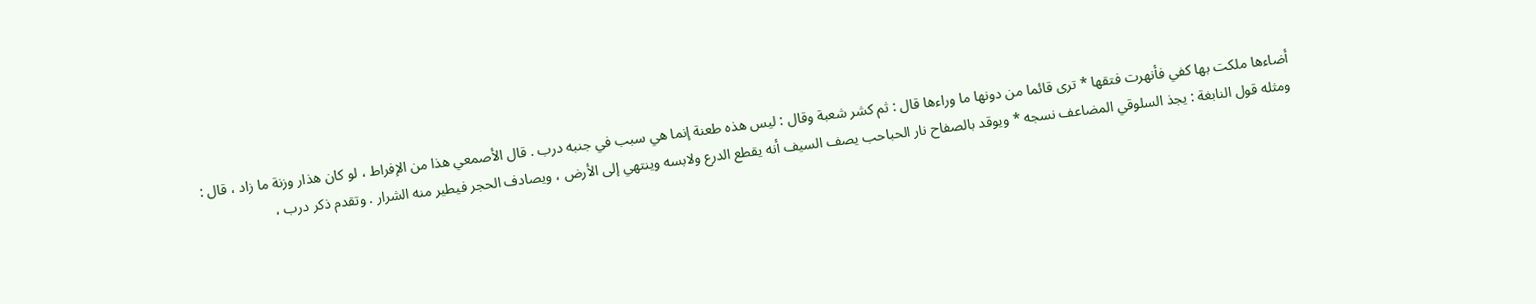أضاءها ملكت بها كفي فأنهرت فتقها * ترى قائما من دونها ما وراءها قال : ثم كشر شعبة وقال : ليس هذه طعنة إنما هي سبب في جنبه درب . قال الأصمعي هذا من الإفراط ، لو كان هذار وزنة ما زاد ، قال : ومثله قول النابغة : يجذ السلوقي المضاعف نسجه * ويوقد بالصفاح نار الحباحب يصف السيف أنه يقطع الدرع ولابسه وينتهي إلى الأرض ، ويصادف الحجر فيطير منه الشرار . وتقدم ذكر درب ،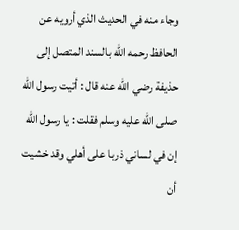وجاء منه في الحديث الذي أرويه عن الحافظ رحمه اللّه بالسند المتصل إلى حذيفة رضي اللّه عنه قال : أتيت رسول اللّه صلى اللّه عليه وسلم فقلت : يا رسول اللّه إن في لساني ذربا على أهلي وقد خشيت أن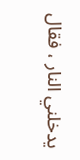يدخلني النار ، فقال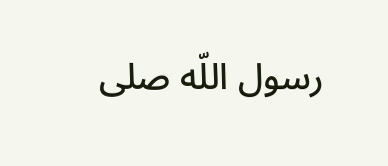رسول اللّه صلى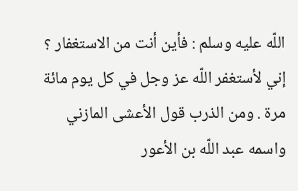اللّه عليه وسلم : فأين أنت من الاستغفار ؟ إني لأستغفر اللّه عز وجل في كل يوم مائة مرة . ومن الذرب قول الأعشى المازني واسمه عبد اللّه بن الأعور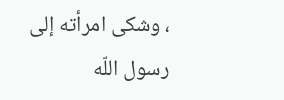، وشكى امرأته إلى رسول اللّه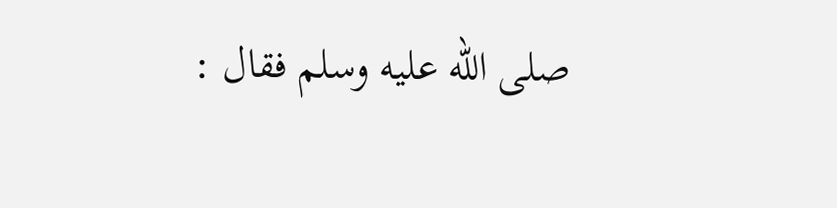صلى اللّه عليه وسلم فقال :